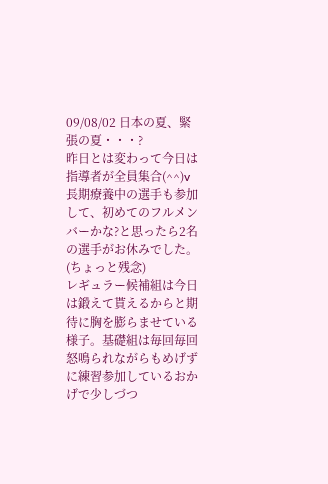09/08/02 日本の夏、緊張の夏・・・?
昨日とは変わって今日は指導者が全員集合(^^)v
長期療養中の選手も参加して、初めてのフルメンバーかな?と思ったら2名の選手がお休みでした。(ちょっと残念)
レギュラー候補組は今日は鍛えて貰えるからと期待に胸を膨らませている様子。基礎組は毎回毎回怒鳴られながらもめげずに練習参加しているおかげで少しづつ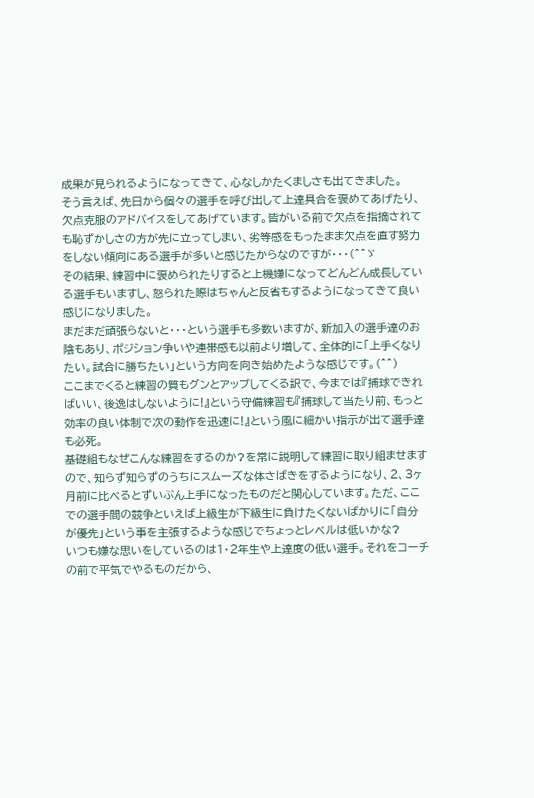成果が見られるようになってきて、心なしかたくましさも出てきました。
そう言えば、先日から個々の選手を呼び出して上達具合を褒めてあげたり、欠点克服のアドバイスをしてあげています。皆がいる前で欠点を指摘されても恥ずかしさの方が先に立ってしまい、劣等感をもったまま欠点を直す努力をしない傾向にある選手が多いと感じたからなのですが・・・(^^ゞ
その結果、練習中に褒められたりすると上機嫌になってどんどん成長している選手もいますし、怒られた際はちゃんと反省もするようになってきて良い感じになりました。
まだまだ頑張らないと・・・という選手も多数いますが、新加入の選手達のお陰もあり、ポジション争いや連帯感も以前より増して、全体的に「上手くなりたい。試合に勝ちたい」という方向を向き始めたような感じです。(^^)
ここまでくると練習の質もグンとアップしてくる訳で、今までは『捕球できればいい、後逸はしないように!』という守備練習も『捕球して当たり前、もっと効率の良い体制で次の動作を迅速に!』という風に細かい指示が出て選手達も必死。
基礎組もなぜこんな練習をするのか?を常に説明して練習に取り組ませますので、知らず知らずのうちにスムーズな体さばきをするようになり、2、3ヶ月前に比べるとずいぶん上手になったものだと関心しています。ただ、ここでの選手間の競争といえば上級生が下級生に負けたくないばかりに「自分が優先」という事を主張するような感じでちょっとレベルは低いかな?
いつも嫌な思いをしているのは1・2年生や上達度の低い選手。それをコーチの前で平気でやるものだから、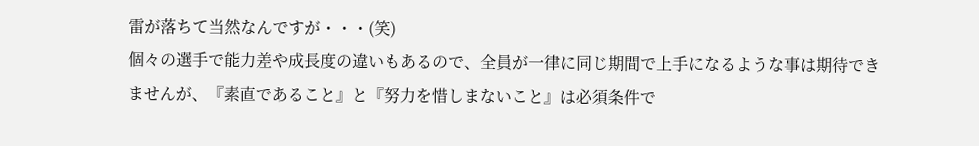雷が落ちて当然なんですが・・・(笑)
個々の選手で能力差や成長度の違いもあるので、全員が一律に同じ期間で上手になるような事は期待できませんが、『素直であること』と『努力を惜しまないこと』は必須条件で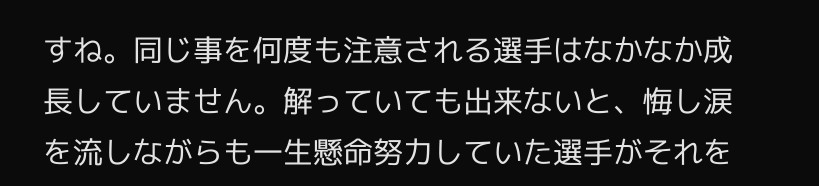すね。同じ事を何度も注意される選手はなかなか成長していません。解っていても出来ないと、悔し涙を流しながらも一生懸命努力していた選手がそれを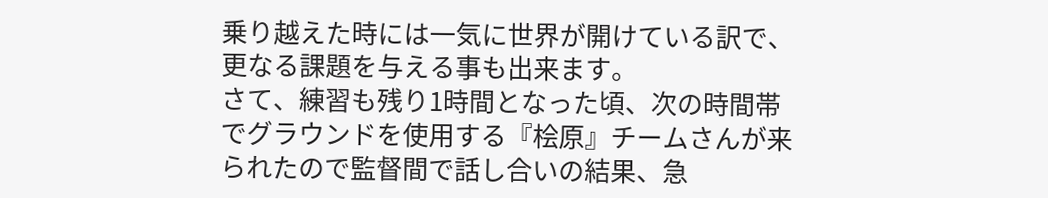乗り越えた時には一気に世界が開けている訳で、更なる課題を与える事も出来ます。
さて、練習も残り1時間となった頃、次の時間帯でグラウンドを使用する『桧原』チームさんが来られたので監督間で話し合いの結果、急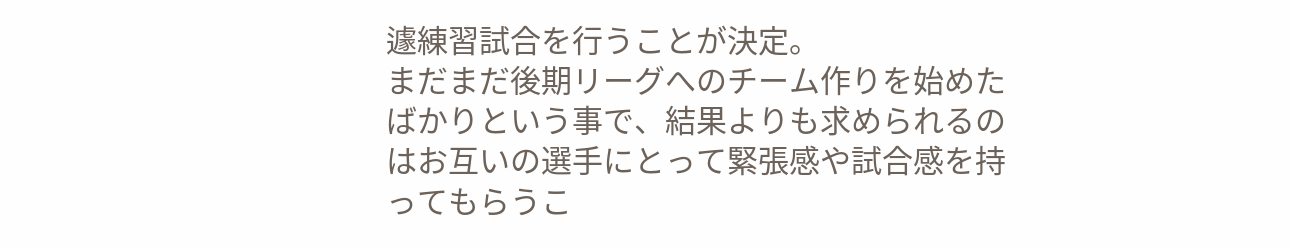遽練習試合を行うことが決定。
まだまだ後期リーグへのチーム作りを始めたばかりという事で、結果よりも求められるのはお互いの選手にとって緊張感や試合感を持ってもらうこ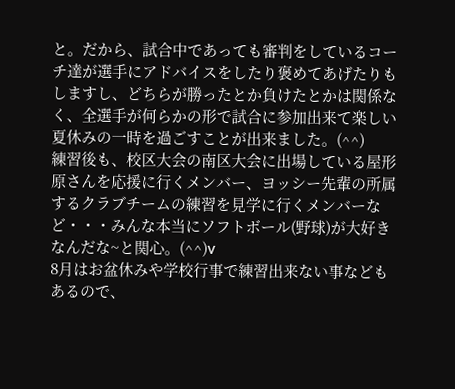と。だから、試合中であっても審判をしているコーチ達が選手にアドバイスをしたり褒めてあげたりもしますし、どちらが勝ったとか負けたとかは関係なく、全選手が何らかの形で試合に参加出来て楽しい夏休みの一時を過ごすことが出来ました。(^^)
練習後も、校区大会の南区大会に出場している屋形原さんを応援に行くメンバー、ヨッシー先輩の所属するクラブチームの練習を見学に行くメンバーなど・・・みんな本当にソフトボール(野球)が大好きなんだな~と関心。(^^)v
8月はお盆休みや学校行事で練習出来ない事などもあるので、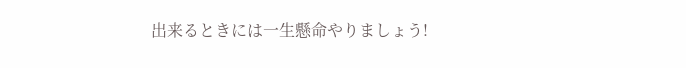出来るときには一生懸命やりましょう!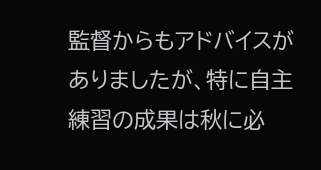監督からもアドバイスがありましたが、特に自主練習の成果は秋に必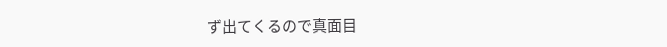ず出てくるので真面目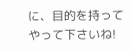に、目的を持ってやって下さいね!